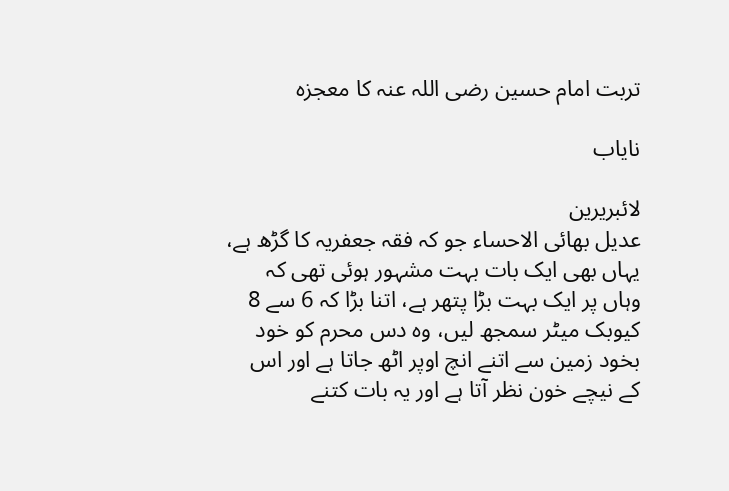تربت امام حسین رضی اللہ عنہ کا معجزہ

نایاب

لائبریرین
عدیل بھائی الاحساء جو کہ فقہ جعفریہ کا گڑھ ہے، یہاں بھی ایک بات بہت مشہور ہوئی تھی کہ وہاں پر ایک بہت بڑا پتھر ہے، اتنا بڑا کہ 6 سے 8 کیوبک میٹر سمجھ لیں، وہ دس محرم کو خود بخود زمین سے اتنے انچ اوپر اٹھ جاتا ہے اور اس کے نیچے خون نظر آتا ہے اور یہ بات کتنے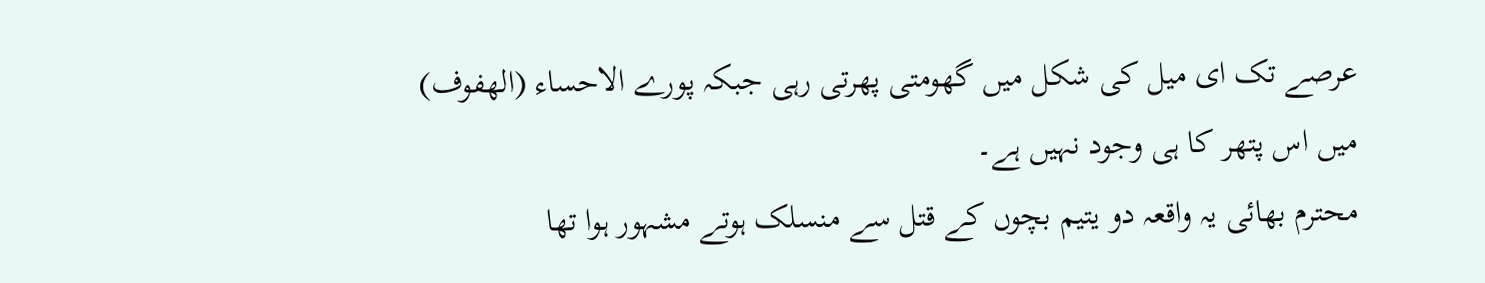عرصے تک ای میل کی شکل میں گھومتی پھرتی رہی جبکہ پورے الاحساء (الھفوف) میں اس پتھر کا ہی وجود نہیں ہے۔
محترم بھائی یہ واقعہ دو یتیم بچوں کے قتل سے منسلک ہوتے مشہور ہوا تھا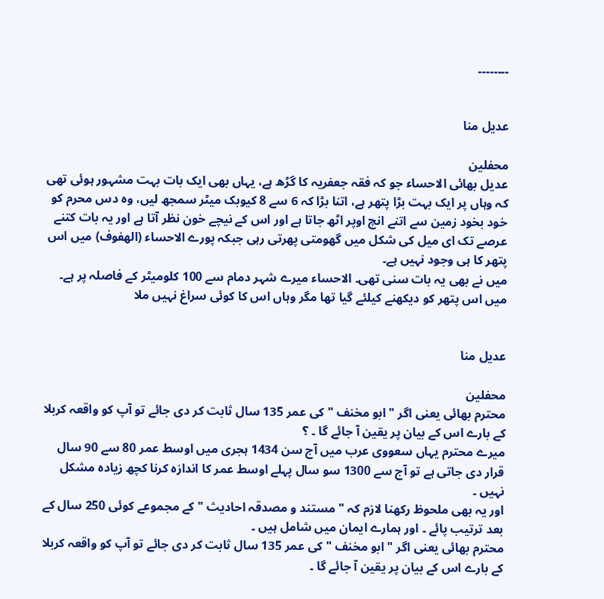۔۔۔۔۔۔۔۔


عدیل منا

محفلین
عدیل بھائی الاحساء جو کہ فقہ جعفریہ کا گڑھ ہے، یہاں بھی ایک بات بہت مشہور ہوئی تھی کہ وہاں پر ایک بہت بڑا پتھر ہے، اتنا بڑا کہ 6 سے 8 کیوبک میٹر سمجھ لیں، وہ دس محرم کو خود بخود زمین سے اتنے انچ اوپر اٹھ جاتا ہے اور اس کے نیچے خون نظر آتا ہے اور یہ بات کتنے عرصے تک ای میل کی شکل میں گھومتی پھرتی رہی جبکہ پورے الاحساء (الھفوف) میں اس پتھر کا ہی وجود نہیں ہے۔
میں نے بھی یہ بات سنی تھی۔ الاحساء میرے شہر دمام سے 100 کلومیٹر کے فاصلہ پر ہے۔ میں اس پتھر کو دیکھنے کیلئے گیا تھا مگر وہاں اس کا کوئی سراغ نہیں ملا


عدیل منا

محفلین
محترم بھائی یعنی اگر " ابو مخنف " کی عمر 135 سال ثابت کر دی جائے تو آپ کو واقعہ کربلا کے بارے اس کے بیان پر یقین آ جائے گا ۔ ؟
میرے محترم یہاں سعووی عرب میں آج سن 1434 ہجری میں اوسط عمر 80 سے 90 سال قرار دی جاتی ہے تو آج سے 1300 سو سال پہلے اوسط عمر کا اندازہ کرنا کچھ زیادہ مشکل نہیں ۔
اور یہ بھی ملحوظ رکھنا لازم کہ " مستند و مصدقہ احادیث " کے مجموعے کوئی 250 سال کے بعد ترتیب پائے ۔ اور ہمارے ایمان میں شامل ہیں ۔
محترم بھائی یعنی اگر " ابو مخنف " کی عمر 135 سال ثابت کر دی جائے تو آپ کو واقعہ کربلا کے بارے اس کے بیان پر یقین آ جائے گا ۔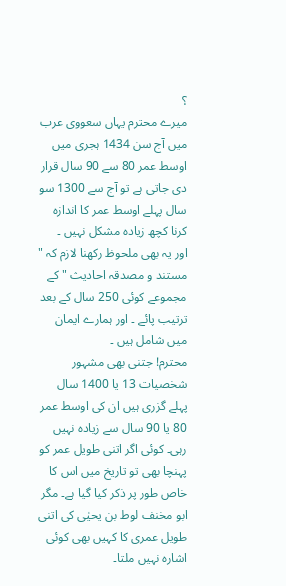؟
میرے محترم یہاں سعووی عرب میں آج سن 1434 ہجری میں اوسط عمر 80 سے 90 سال قرار دی جاتی ہے تو آج سے 1300 سو سال پہلے اوسط عمر کا اندازہ کرنا کچھ زیادہ مشکل نہیں ۔
اور یہ بھی ملحوظ رکھنا لازم کہ " مستند و مصدقہ احادیث " کے مجموعے کوئی 250 سال کے بعد ترتیب پائے ۔ اور ہمارے ایمان میں شامل ہیں ۔
محترم! جتنی بھی مشہور شخصیات 13 یا 1400 سال پہلے گزری ہیں ان کی اوسط عمر 80 یا 90 سال سے زیادہ نہیں رہی۔ کوئی اگر اتنی طویل عمر کو پہنچا بھی تو تاریخ میں اس کا خاص طور پر ذکر کیا گیا ہے۔ مگر ابو مخنف لوط بن یحیٰی کی اتنی طویل عمری کا کہیں بھی کوئی اشارہ نہیں ملتا۔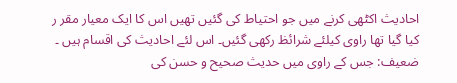احادیث اکٹھی کرنے میں جو احتیاط کی گئیں تھیں اس کا ایک معیار مقر ر کیا گیا تھا راوی کیلئے شرائظ رکھی گئیں۔ اس لئے احادیث کی اقسام ہیں ۔
ضعیف: جس کے راوی میں حدیث صحیح و حسن کی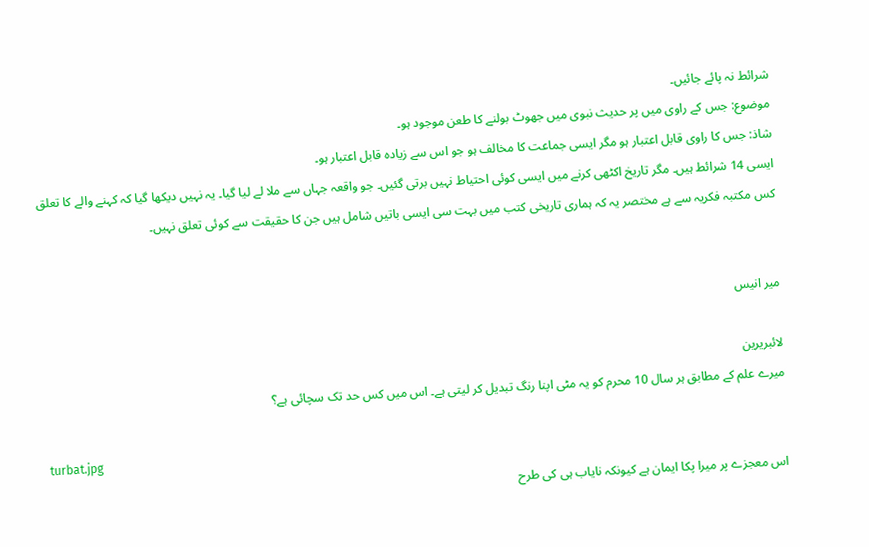شرائط نہ پائے جائیں۔
موضوع: جس کے راوی میں پر حدیث نبوی میں جھوٹ بولنے کا طعن موجود ہو۔
شاذ: جس کا راوی قابل اعتبار ہو مگر ایسی جماعت کا مخالف ہو جو اس سے زیادہ قابل اعتبار ہو۔
ایسی 14 شرائط ہیں۔ مگر تاریخ اکٹھی کرنے میں ایسی کوئی احتیاط نہیں برتی گئیں۔ جو واقعہ جہاں سے ملا لے لیا گیا۔ یہ نہیں دیکھا گیا کہ کہنے والے کا تعلق کس مکتبہ فکریہ سے ہے مختصر یہ کہ ہماری تاریخی کتب میں بہت سی ایسی باتیں شامل ہیں جن کا حقیقت سے کوئی تعلق نہیں۔


میر انیس

لائبریرین
میرے علم کے مطابق ہر سال 10 محرم کو یہ مٹی اپنا رنگ تبدیل کر لیتی ہے۔ اس میں کس حد تک سچائی ہے؟

turbat.jpg
اس معجزے پر میرا پکا ایمان ہے کیونکہ نایاب ہی کی طرح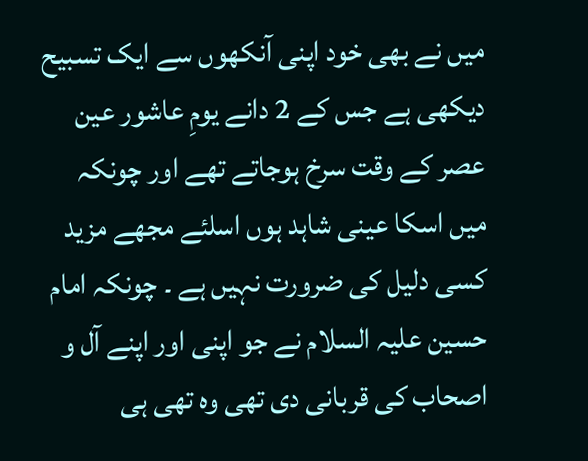میں نے بھی خود اپنی آنکھوں سے ایک تسبیح دیکھی ہے جس کے 2 دانے یومِ عاشور عین عصر کے وقت سرخ ہوجاتے تھے اور چونکہ میں اسکا عینی شاہد ہوں اسلئے مجھے مزید کسی دلیل کی ضرورت نہیں ہے ۔ چونکہ امام حسین علیہ السلام نے جو اپنی اور اپنے آل و اصحاب کی قربانی دی تھی وہ تھی ہی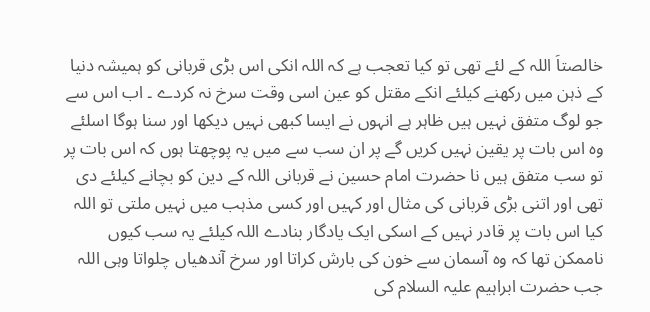خالصتاَ اللہ کے لئے تھی تو کیا تعجب ہے کہ اللہ انکی اس بڑی قربانی کو ہمیشہ دنیا کے ذہن میں رکھنے کیلئے انکے مقتل کو عین اسی وقت سرخ نہ کردے ۔ اب اس سے جو لوگ متفق نہیں ہیں ظاہر ہے انہوں نے ایسا کبھی نہیں دیکھا اور سنا ہوگا اسلئے وہ اس بات پر یقین نہیں کریں گے پر ان سب سے میں یہ پوچھتا ہوں کہ اس بات پر تو سب متفق ہیں نا حضرت امام حسین نے قربانی اللہ کے دین کو بچانے کیلئے دی تھی اور اتنی بڑی قربانی کی مثال اور کہیں اور کسی مذہب میں نہیں ملتی تو اللہ کیا اس بات پر قادر نہیں کے اسکی ایک یادگار بنادے اللہ کیلئے یہ سب کیوں ناممکن تھا کہ وہ آسمان سے خون کی بارش کراتا اور سرخ آندھیاں چلواتا وہی اللہ جب حضرت ابراہیم علیہ السلام کی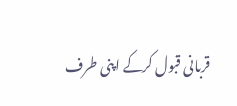قربانی قبول کرکے اپنی طرف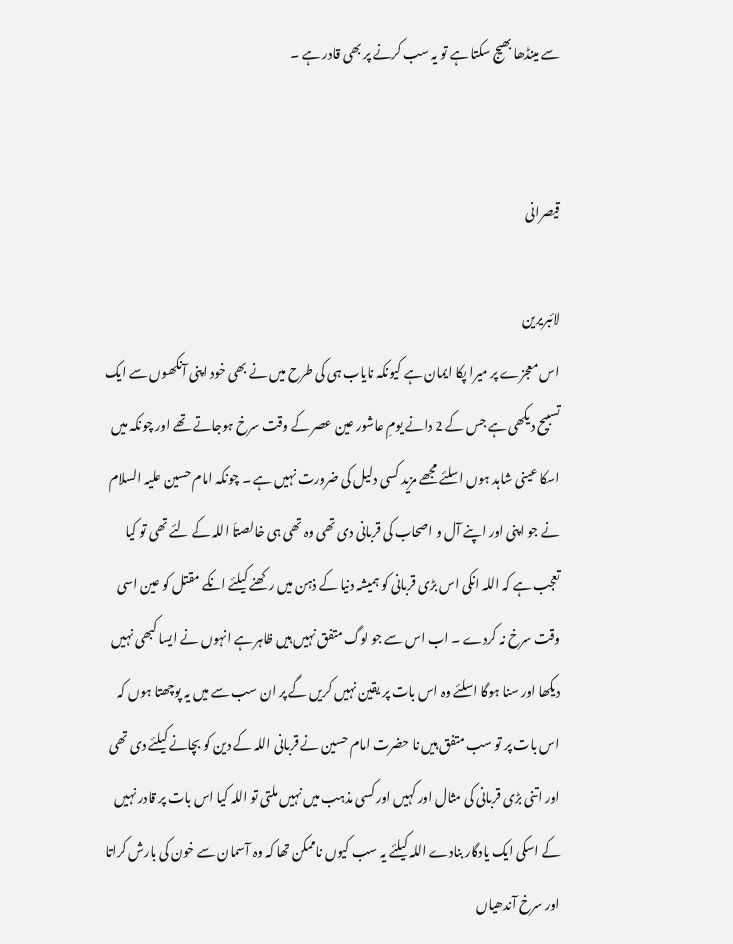سے مینڈھا بھیج سکتا ہے تو یہ سب کرنے پر بھی قادر ہے ۔


قیصرانی

لائبریرین
اس معجزے پر میرا پکا ایمان ہے کیونکہ نایاب ہی کی طرح میں نے بھی خود اپنی آنکھوں سے ایک تسبیح دیکھی ہے جس کے 2 دانے یومِ عاشور عین عصر کے وقت سرخ ہوجاتے تھے اور چونکہ میں اسکا عینی شاہد ہوں اسلئے مجھے مزید کسی دلیل کی ضرورت نہیں ہے ۔ چونکہ امام حسین علیہ السلام نے جو اپنی اور اپنے آل و اصحاب کی قربانی دی تھی وہ تھی ہی خالصتاَ اللہ کے لئے تھی تو کیا تعجب ہے کہ اللہ انکی اس بڑی قربانی کو ہمیشہ دنیا کے ذہن میں رکھنے کیلئے انکے مقتل کو عین اسی وقت سرخ نہ کردے ۔ اب اس سے جو لوگ متفق نہیں ہیں ظاہر ہے انہوں نے ایسا کبھی نہیں دیکھا اور سنا ہوگا اسلئے وہ اس بات پر یقین نہیں کریں گے پر ان سب سے میں یہ پوچھتا ہوں کہ اس بات پر تو سب متفق ہیں نا حضرت امام حسین نے قربانی اللہ کے دین کو بچانے کیلئے دی تھی اور اتنی بڑی قربانی کی مثال اور کہیں اور کسی مذہب میں نہیں ملتی تو اللہ کیا اس بات پر قادر نہیں کے اسکی ایک یادگار بنادے اللہ کیلئے یہ سب کیوں ناممکن تھا کہ وہ آسمان سے خون کی بارش کراتا اور سرخ آندھیاں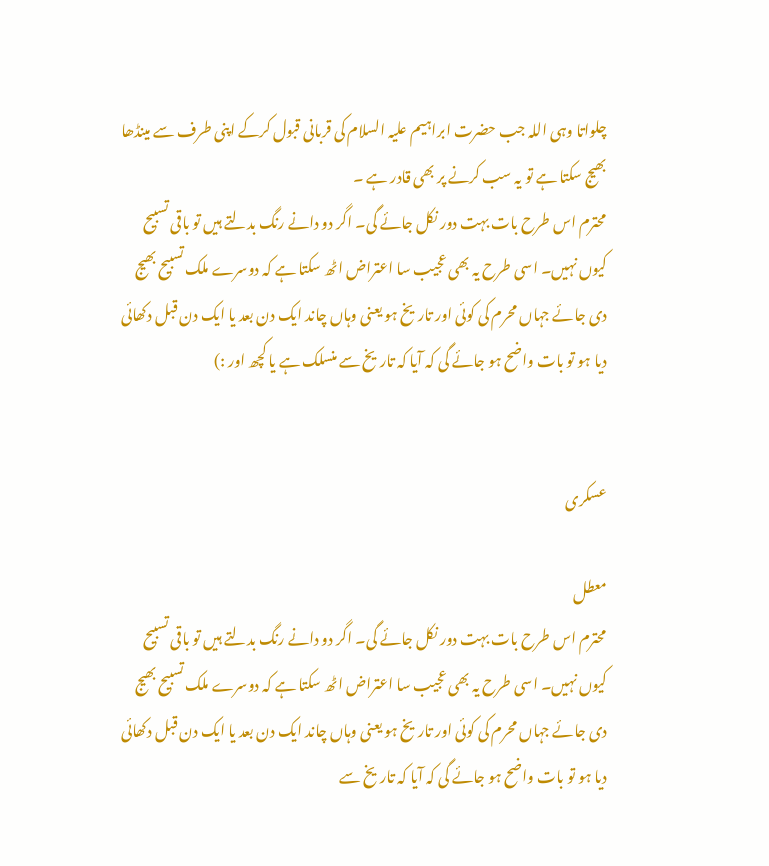چلواتا وہی اللہ جب حضرت ابراہیم علیہ السلام کی قربانی قبول کرکے اپنی طرف سے مینڈھا بھیج سکتا ہے تو یہ سب کرنے پر بھی قادر ہے ۔
محترم اس طرح بات بہت دور نکل جائے گی۔ اگر دو دانے رنگ بدلتے ہیں تو باقی تسبیح کیوں نہیں۔ اسی طرح یہ بھی عجیب سا اعتراض اٹھ سکتا ہے کہ دوسرے ملک تسبیح بھیج دی جائے جہاں محرم کی کوئی اور تاریخ ہو یعنی وہاں چاند ایک دن بعد یا ایک دن قبل دکھائی دیا ہو تو بات واضح ہو جائے گی کہ آیا کہ تاریخ سے منسلک ہے یا کچھ اور :)


عسکری

معطل
محترم اس طرح بات بہت دور نکل جائے گی۔ اگر دو دانے رنگ بدلتے ہیں تو باقی تسبیح کیوں نہیں۔ اسی طرح یہ بھی عجیب سا اعتراض اٹھ سکتا ہے کہ دوسرے ملک تسبیح بھیج دی جائے جہاں محرم کی کوئی اور تاریخ ہو یعنی وہاں چاند ایک دن بعد یا ایک دن قبل دکھائی دیا ہو تو بات واضح ہو جائے گی کہ آیا کہ تاریخ سے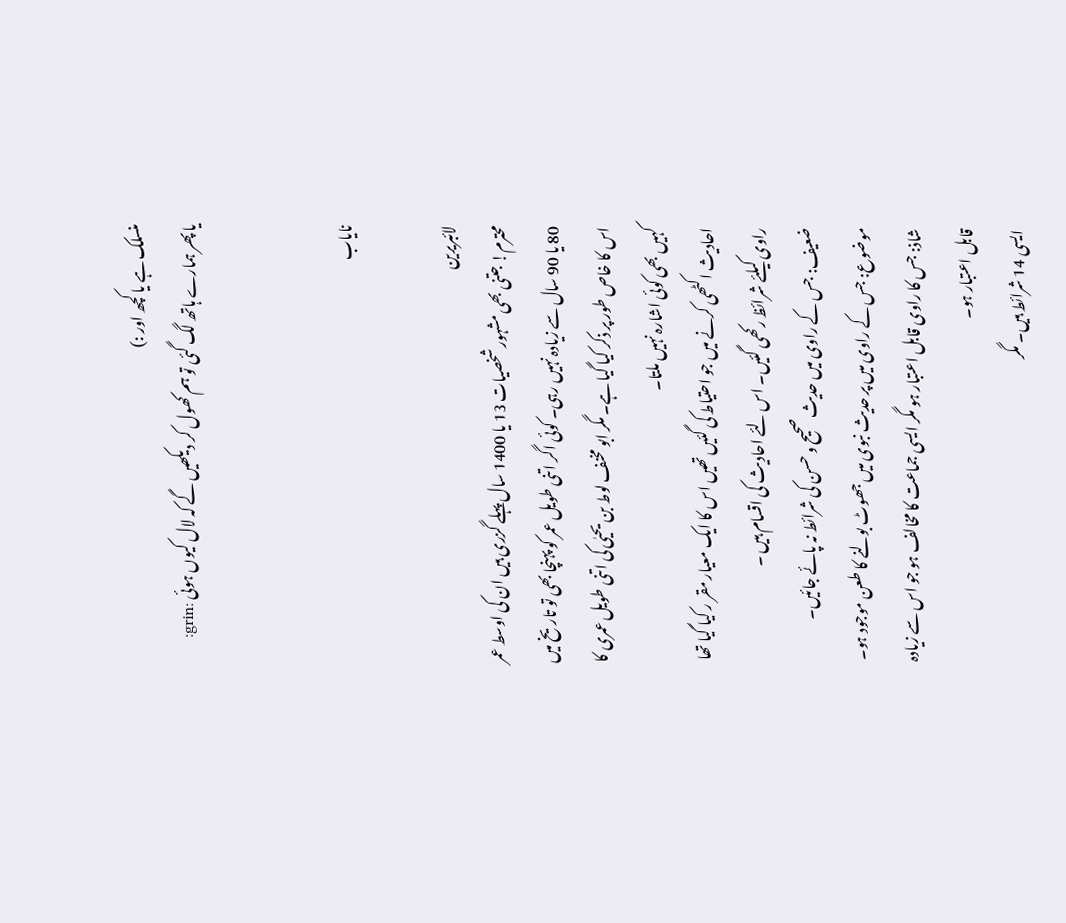منسلک ہے یا کچھ اور :)
یا پھر ہمارے ہاتھ لگ گئی تو ہم کھول کر دیکھیں گے کہ لال کیوں ہوئی :grin:


نایاب

لائبریرین
محترم! جتنی بھی مشہور شخصیات 13 یا 1400 سال پہلے گزری ہیں ان کی اوسط عمر 80 یا 90 سال سے زیادہ نہیں رہی۔ کوئی اگر اتنی طویل عمر کو پہنچا بھی تو تاریخ میں اس کا خاص طور پر ذکر کیا گیا ہے۔ مگر ابو مخنف لوط بن یحیٰی کی اتنی طویل عمری کا کہیں بھی کوئی اشارہ نہیں ملتا۔
احادیث اکٹھی کرنے میں جو احتیاط کی گئیں تھیں اس کا ایک معیار مقر ر کیا گیا تھا راوی کیلئے شرائظ رکھی گئیں۔ اس لئے احادیث کی اقسام ہیں ۔
ضعیف: جس کے راوی میں حدیث صحیح و حسن کی شرائط نہ پائے جائیں۔
موضوع: جس کے راوی میں پر حدیث نبوی میں جھوٹ بولنے کا طعن موجود ہو۔
شاذ: جس کا راوی قابل اعتبار ہو مگر ایسی جماعت کا مخالف ہو جو اس سے زیادہ قابل اعتبار ہو۔
ایسی 14 شرائط ہیں۔ مگر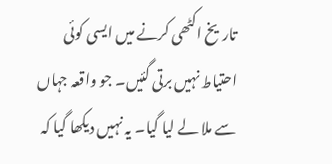تاریخ اکٹھی کرنے میں ایسی کوئی احتیاط نہیں برتی گئیں۔ جو واقعہ جہاں سے ملا لے لیا گیا۔ یہ نہیں دیکھا گیا کہ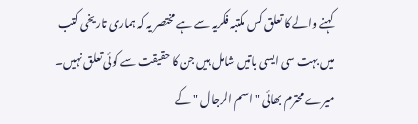کہنے والے کا تعلق کس مکتبہ فکریہ سے ہے مختصر یہ کہ ہماری تاریخی کتب میں بہت سی ایسی باتیں شامل ہیں جن کا حقیقت سے کوئی تعلق نہیں۔
میرے محترم بھائی " اسم الرجال " کے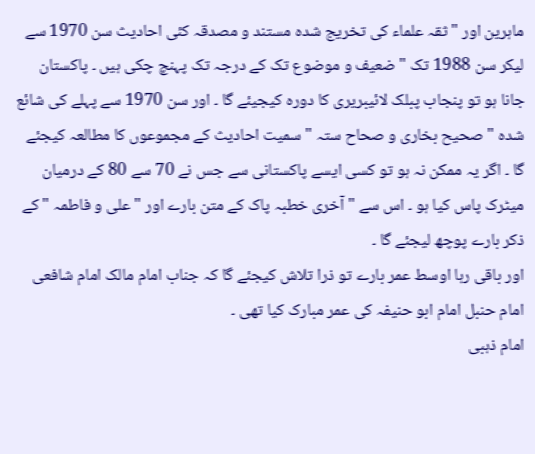ماہرین اور " ثقہ علماء کی تخریج شدہ مستند و مصدقہ کئی احادیث سن 1970 سے لیکر سن 1988 تک " ضعیف و موضوع تک کے درجہ تک پہنچ چکی ہیں ۔ پاکستان جانا ہو تو پنجاب پبلک لائیبریری کا دورہ کیجیئے گا ۔ اور سن 1970 سے پہلے کی شائع شدہ " صحیح بخاری و صحاح ستہ " سمیت احادیث کے مجموعوں کا مطالعہ کیجئے گا ۔ اگر یہ ممکن نہ ہو تو کسی ایسے پاکستانی سے جس نے 70 سے 80 کے درمیان میٹرک پاس کیا ہو ۔ اس سے " آخری خطبہ پاک کے متن بارے اور " علی و فاطمہ " کے ذکر بارے پوچھ لیجئے گا ۔
اور باقی رہا اوسط عمر بارے تو ذرا تلاش کیجئے گا کہ جناب امام مالک امام شافعی امام حنبل امام ابو حنیفہ کی عمر مبارک کیا تھی ۔
امام ذہبی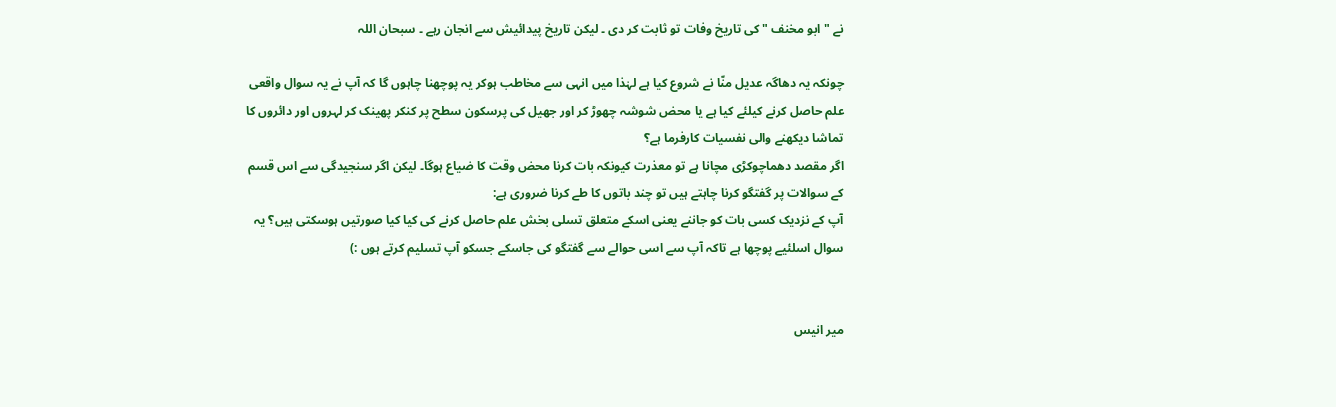نے "ابو مخنف " کی تاریخ وفات تو ثابت کر دی ۔ لیکن تاریخ پیدائیش سے انجان رہے ۔ سبحان اللہ

چونکہ یہ دھاگہ عدیل منّا نے شروع کیا ہے لہٰذا میں انہی سے مخاطب ہوکر یہ پوچھنا چاہوں گا کہ آپ نے یہ سوال واقعی علم حاصل کرنے کیلئے کیا ہے یا محض شوشہ چھوڑ کر اور جھیل کی پرسکون سطح پر کنکر پھینک کر لہروں اور دائروں کا تماشا دیکھنے والی نفسیات کارفرما ہے؟
اگر مقصد دھماچوکڑی مچانا ہے تو معذرت کیونکہ بات کرنا محض وقت کا ضیاع ہوگا۔ لیکن اگر سنجیدگی سے اس قسم کے سوالات پر گفتگو کرنا چاہتے ہیں تو چند باتوں کا طے کرنا ضروری ہے:
آپ کے نزدیک کسی بات کو جاننے یعنی اسکے متعلق تسلی بخش علم حاصل کرنے کی کیا کیا صورتیں ہوسکتی ہیں؟ یہ سوال اسلئیے پوچھا ہے تاکہ آپ سے اسی حوالے سے گفتگو کی جاسکے جسکو آپ تسلیم کرتے ہوں :)


میر انیس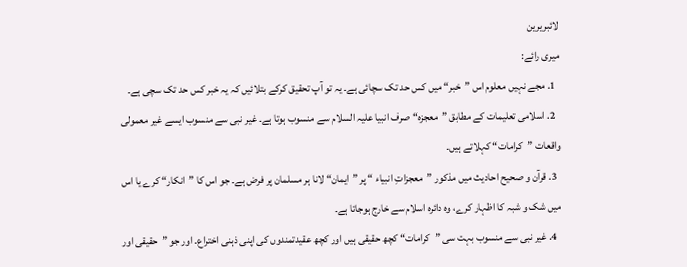لائبریرین
میری رائے:
  1. مجے نہیں معلوم اس ”خبر“ میں کس حد تک سچائی ہے۔ یہ تو آپ تحقیق کرکے بتلائیں کہ یہ خبر کس حد تک سچی ہے۔
  2. اسلامی تعلیمات کے مطابق ”معجزہ“ صرف انبیا علیہ السلام سے منسوب ہوتا ہے۔ غیر نبی سے منسوب ایسے غیر معمولی واقعات ”کرامات“ کہلاتے ہیں۔
  3. قرآن و صحیح احادیث میں مذکور ”معجزاتِ انبیاء “ پر ”ایمان“ لانا ہر مسلمان پر فرض ہے۔ جو اس کا ”انکار“ کرے یا اس میں شک و شبہ کا اظہار کرے، وہ دائرہ اسلام سے خارج ہوجاتا ہے۔
  4. غیر نبی سے منسوب بہت سی ”کرامات“ کچھ حقیقی ہیں اور کچھ عقیدتمندوں کی اپنی ذہنی اختراع۔ اور جو ”حقیقی اور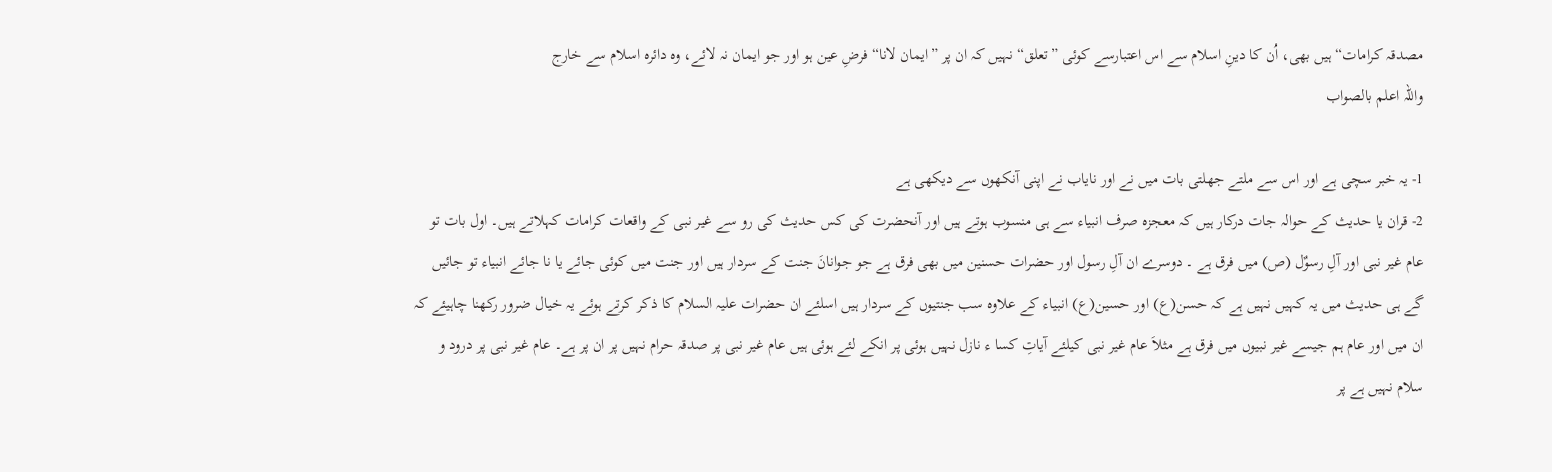مصدقہ کرامات“ ہیں بھی، اُن کا دینِ اسلام سے اس اعتبارسے کوئی ”تعلق“ نہیں کہ ان پر ”ایمان لانا“ فرضِ عین ہو اور جو ایمان نہ لائے، وہ دائرہ اسلام سے خارج
واللہ اعلم بالصواب

1- یہ خبر سچی ہے اور اس سے ملتے جھلتی بات میں نے اور نایاب نے اپنی آنکھوں سے دیکھی ہے
2- قران یا حدیث کے حوالہ جات درکار ہیں کہ معجزہ صرف انبیاء سے ہی منسوب ہوتے ہیں اور آنحضرت کی کس حدیث کی رو سے غیر نبی کے واقعات کرامات کہلاتے ہیں۔ اول بات تو عام غیر نبی اور آلِ رسوٌل (ص) میں فرق ہے ۔ دوسرے ان آلِ رسول اور حضرات حسنین میں بھی فرق ہے جو جوانانَ جنت کے سردار ہیں اور جنت میں کوئی جائے یا نا جائے انبیاء تو جائیں گے ہی حدیث میں یہ کہیں نہیں ہے کہ حسن(ع) اور حسین(ع) انبیاء کے علاوہ سب جنتیوں کے سردار ہیں اسلئے ان حضرات علیہ السلام کا ذکر کرتے ہوئے یہ خیال ضرور رکھنا چاہیئے کہ ان میں اور عام ہم جیسے غیر نبیوں میں فرق ہے مثلاَ عام غیر نبی کیلئے آیاتِ کسا ء نازل نہیں ہوئی پر انکے لئے ہوئی ہیں عام غیر نبی پر صدقہ حرام نہیں پر ان پر ہے۔ عام غیر نبی پر درود و سلام نہیں ہے پر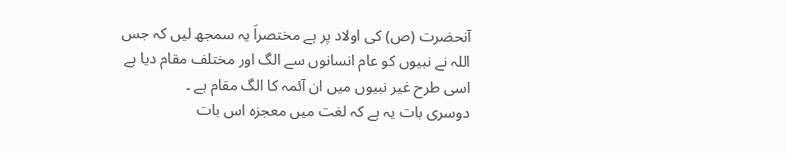آنحضرت (ص) کی اولاد پر ہے مختصراَ یہ سمجھ لیں کہ جس اللہ نے نبیوں کو عام انسانوں سے الگ اور مختلف مقام دیا ہے اسی طرح غیر نبیوں میں ان آئمہ کا الگ مقام ہے ۔
دوسری بات یہ ہے کہ لغت میں معجزہ اس بات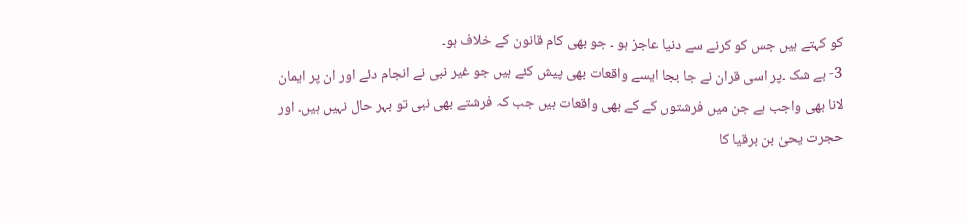کو کہتے ہیں جس کو کرنے سے دنیا عاجز ہو ۔ جو بھی کام قانون کے خلاف ہو۔
3- بے شک ۔پر اسی قران نے جا بجا ایسے واقعات بھی پیش کئے ہیں جو غیر نبی نے انجام دئے اور ان پر ایمان لانا بھی واجب ہے جن میں فرشتوں کے کے بھی واقعات ہیں جب کہ فرشتے بھی نبی تو بہر حال نہیں ہیں۔ اور حجرت یحیٰ بن برقیا کا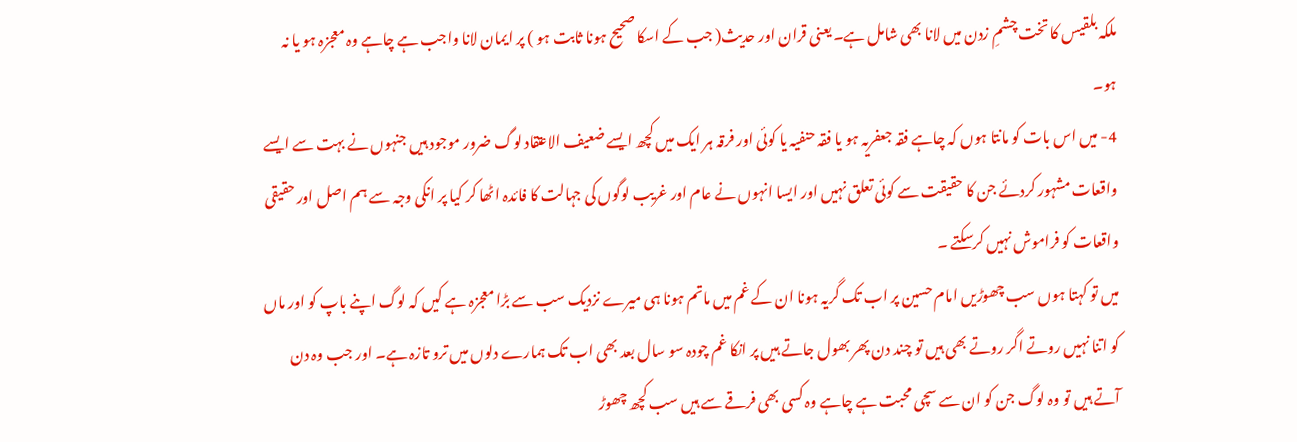ملکہ بلقیس کا تخت چشمِ زدن میں لانا بھی شامل ہے۔ یعنی قران اور حدیث( جب کے اسکا صحیح ہونا ثابت ہو ) پر ایمان لانا واجب ہے چاہے وہ معجزہ ہو یا نہ ہو۔
4- میں اس بات کو مانتا ہوں کہ چاہے فقہ جعفریہ ہو یا فقہ حنفیہ یا کوئی اور فرقہ ہر ایک میں کچھ ایسے ضعیف الاعتقاد لوگ ضرور موجود ہیں جنہوں نے بہت سے ایسے واقعات مشہور کردئے جن کا حقیقت سے کوئی تعلق نہیں اور ایسا انہوں نے عام اور غریب لوگوں کی جہالت کا فائدہ اٹھا کر کیا پر انکی وجہ سے ہم اصل اور حقیقی واقعات کو فراموش نہیں کرسکتے ۔
میں تو کہتا ہوں سب چھوڑیں امام حسین پر اب تک گریہ ہونا ان کے غم میں ماتم ہونا ہی میرے نزدیک سب سے بڑا معجزہ ہے کیں کہ لوگ اپنے باپ کو اور ماں کو اتنا نہیں روتے اگر روتے بھی ہیں تو چند دن پھر بھول جاتے ہیں پر انکا غم چودہ سو سال بعد بھی اب تک ہمارے دلوں میں ترو تازہ ہے۔ اور جب وہ دن آتے ہیں تو وہ لوگ جن کو ان سے سچی محبت ہے چاہے وہ کسی بھی فرقے سے ہیں سب کچھ چھوڑ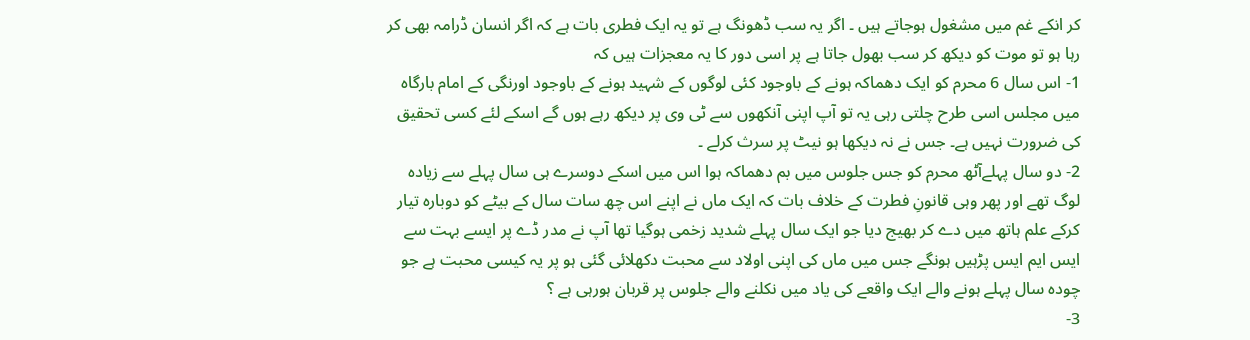کر انکے غم میں مشغول ہوجاتے ہیں ۔ اگر یہ سب ڈھونگ ہے تو یہ ایک فطری بات ہے کہ اگر انسان ڈرامہ بھی کر رہا ہو تو موت کو دیکھ کر سب بھول جاتا ہے پر اسی دور کا یہ معجزات ہیں کہ
1- اس سال 6 محرم کو ایک دھماکہ ہونے کے باوجود کئی لوگوں کے شہید ہونے کے باوجود اورنگی کے امام بارگاہ میں مجلس اسی طرح چلتی رہی یہ تو آپ اپنی آنکھوں سے ٹی وی پر دیکھ رہے ہوں گے اسکے لئے کسی تحقیق کی ضرورت نہیں ہے۔ جس نے نہ دیکھا ہو نیٹ پر سرث کرلے ۔
2- دو سال پہلےآٹھ محرم کو جس جلوس میں بم دھماکہ ہوا اس میں اسکے دوسرے ہی سال پہلے سے زیادہ لوگ تھے اور پھر وہی قانونِ فطرت کے خلاف بات کہ ایک ماں نے اپنے اس چھ سات سال کے بیٹے کو دوبارہ تیار کرکے علم ہاتھ میں دے کر بھیج دیا جو ایک سال پہلے شدید زخمی ہوگیا تھا آپ نے مدر ڈے پر ایسے بہت سے ایس ایم ایس پڑہیں ہونگے جس میں ماں کی اپنی اولاد سے محبت دکھلائی گئی ہو پر یہ کیسی محبت ہے جو چودہ سال پہلے ہونے والے ایک واقعے کی یاد میں نکلنے والے جلوس پر قربان ہورہی ہے ؟
3-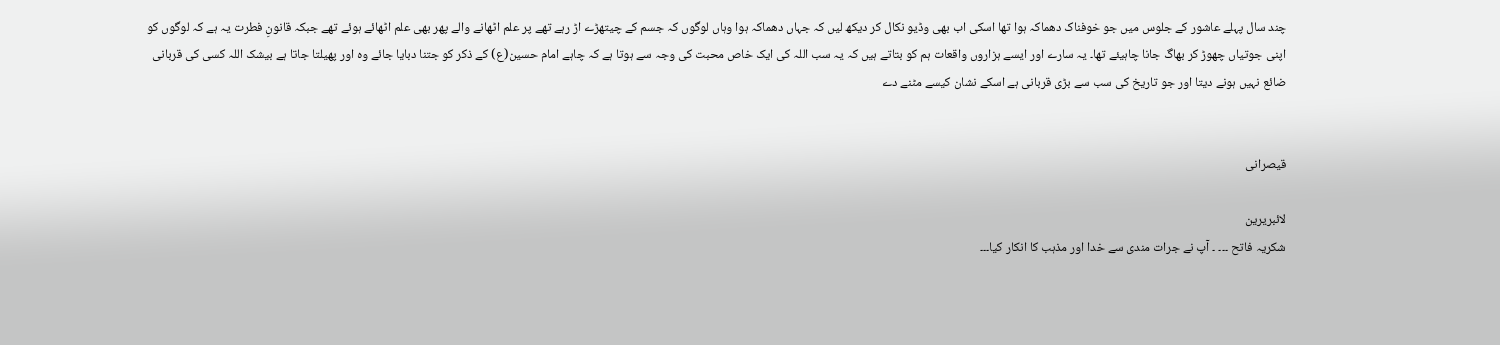چند سال پہلے عاشور کے جلوس میں جو خوفناک دھماکہ ہوا تھا اسکی اب بھی وڈیو نکال کر دیکھ لیں کہ جہاں دھماکہ ہوا وہاں لوگوں کہ جسم کے چیتھڑے اڑ رہے تھے پر علم اٹھانے والے پھر بھی علم اٹھائے ہوئے تھے جبکہ قانونِ فطرت یہ ہے کہ لوگوں کو اپنی جوتیاں چھوڑ کر بھاگ جانا چاہیئے تھا۔ یہ سارے اور ایسے ہزاروں واقعات ہم کو بتاتے ہیں کہ یہ سب اللہ کی ایک خاص محبت کی وجہ سے ہوتا ہے کہ چاہے امام حسین(ع) کے ذکر کو جتنا دبایا جائے وہ اور پھیلتا جاتا ہے بیشک اللہ کسی کی قربانی ضائع نہیں ہونے دیتا اور جو تاریخ کی سب سے بڑی قربانی ہے اسکے نشان کیسے مٹنے دے


قیصرانی

لائبریرین
شکریہ فاتح ۔۔۔ ۔ آپ نے جرات مندی سے خدا اور مذہب کا انکار کیا۔۔۔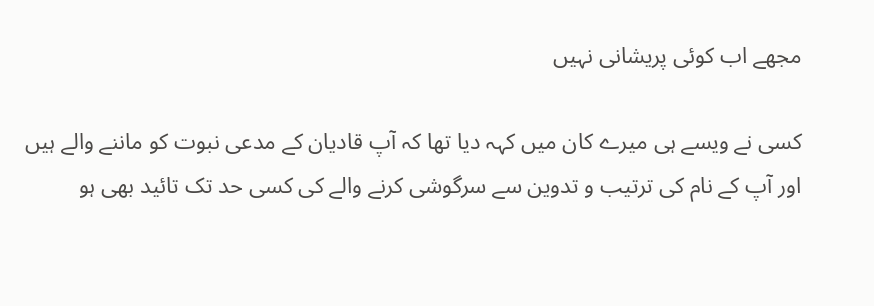مجھے اب کوئی پریشانی نہیں

کسی نے ویسے ہی میرے کان میں کہہ دیا تھا کہ آپ قادیان کے مدعی نبوت کو ماننے والے ہیں
اور آپ کے نام کی ترتیب و تدوین سے سرگوشی کرنے والے کی کسی حد تک تائید بھی ہو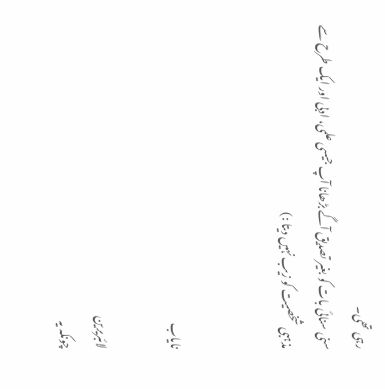رہی تھی۔
سنی سنائی بات کو بغیر تصدیق آگے بڑھانا آپ جیسی علمی، ادبی اور ایک طرح سے مذہبی شخصیت کو زیب نہیں دیتا :)


نایاب

لائبریرین
چونکہ یہ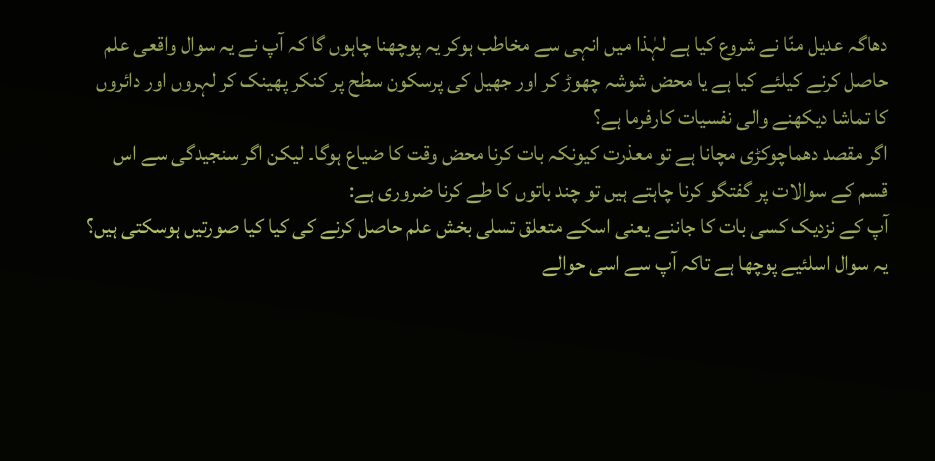دھاگہ عدیل منّا نے شروع کیا ہے لہٰذا میں انہی سے مخاطب ہوکر یہ پوچھنا چاہوں گا کہ آپ نے یہ سوال واقعی علم حاصل کرنے کیلئے کیا ہے یا محض شوشہ چھوڑ کر اور جھیل کی پرسکون سطح پر کنکر پھینک کر لہروں اور دائروں کا تماشا دیکھنے والی نفسیات کارفرما ہے؟
اگر مقصد دھماچوکڑی مچانا ہے تو معذرت کیونکہ بات کرنا محض وقت کا ضیاع ہوگا۔ لیکن اگر سنجیدگی سے اس قسم کے سوالات پر گفتگو کرنا چاہتے ہیں تو چند باتوں کا طے کرنا ضروری ہے:
آپ کے نزدیک کسی بات کا جاننے یعنی اسکے متعلق تسلی بخش علم حاصل کرنے کی کیا کیا صورتیں ہوسکتی ہیں؟ یہ سوال اسلئیے پوچھا ہے تاکہ آپ سے اسی حوالے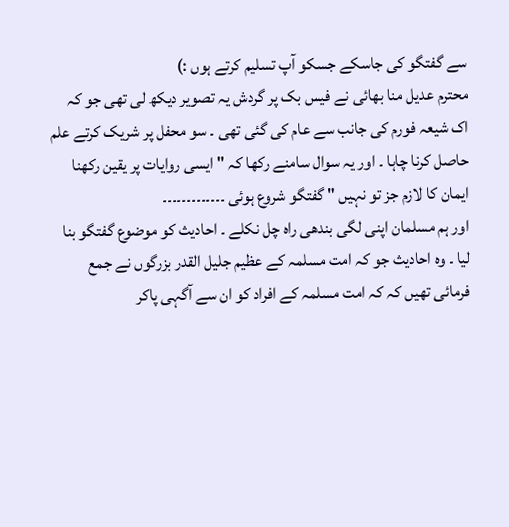سے گفتگو کی جاسکے جسکو آپ تسلیم کرتے ہوں :)
محترم عدیل منا بھائی نے فیس بک پر گردش یہ تصویر دیکھ لی تھی جو کہ اک شیعہ فورم کی جانب سے عام کی گئی تھی ۔ سو محفل پر شریک کرتے علم حاصل کرنا چاہا ۔ اور یہ سوال سامنے رکھا کہ " ایسی روایات پر یقین رکھنا ایمان کا لازم جز تو نہیں " گفتگو شروع ہوئی ۔۔۔۔۔۔۔۔۔۔۔۔۔
اور ہم مسلمان اپنی لگی بندھی راہ چل نکلے ۔ احادیث کو موضوع گفتگو بنا لیا ۔ وہ احادیث جو کہ امت مسلمہ کے عظیم جلیل القدر بزرگوں نے جمع فرمائی تھیں کہ کہ امت مسلمہ کے افراد کو ان سے آگہی پاکر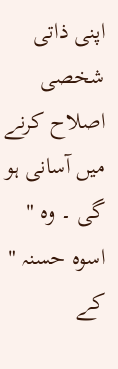اپنی ذاتی شخصی اصلاح کرنے میں آسانی ہو گی ۔ وہ " اسوہ حسنہ " کے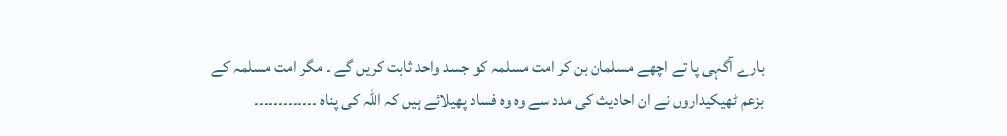بارے آگہی پا تے اچھے مسلمان بن کر امت مسلمہ کو جسد واحد ثابت کریں گے ۔ مگر امت مسلمہ کے بزعم ٹھیکیداروں نے ان احادیث کی مدد سے وہ وہ فساد پھیلائے ہیں کہ اللہ کی پناہ ۔۔۔۔۔۔۔۔۔۔۔۔۔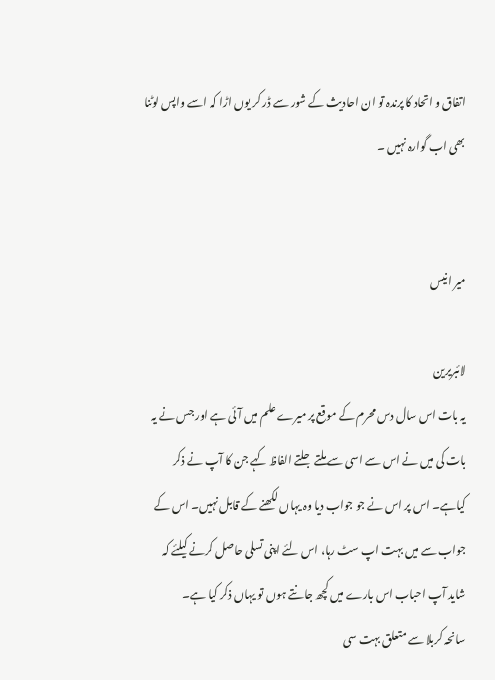اتفاق و اتحاد کا پرندہ تو ان احادیث کے شور سے ڈر کر یوں اڑا کہ اسے واپس لوٹنا بھی اب گوارہ نہیں ۔


میر انیس

لائبریرین
یہ بات اس سال دس محرم کے موقع پر میرے علم میں آئی ہے اور جس نے یہ بات کی میں نے اس سے اسی سے ملتے جلتے الفاظ کہے جن کا آپ نے ذکر کیاہے۔ اس پر اس نے جو جواب دیا وہ یہاں لکھنے کے قابل نہیں۔ اس کے جواب سے میں بہت اپ سٹ رہا، اس لئے اپنی تسلی حاصل کرنے کیلئے کہ شاید آپ احباب اس بارے میں کچھ جانتے ہوں تو یہاں ذکر کیا ہے۔
سانحہ کربلا سے متعلق بہت سی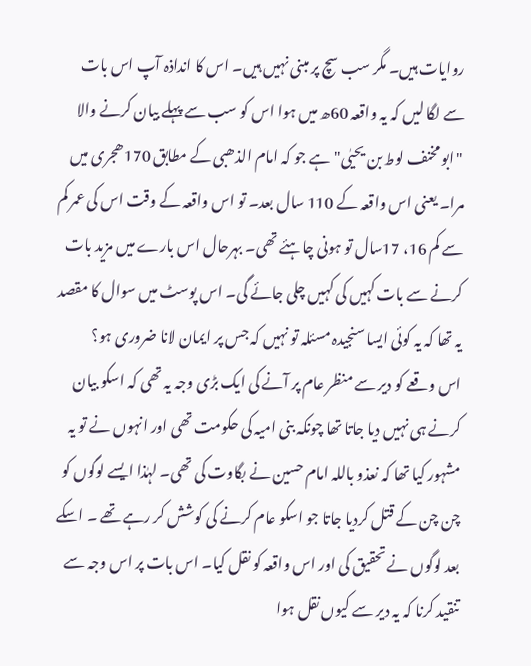روایات ہیں۔ مگر سب سچ پر مبنی نہیں ہیں۔ اس کا انداذہ آپ اس بات سے لگا لیں کہ یہ واقعہ 60ھ میں ہوا اس کو سب سے پہلے بیان کرنے والا "ابو مخنف لوط بن یحیٰی" ہے جو کہ امام الذھبی کے مطابق 170ھجری میں مرا۔ یعنی اس واقعہ کے 110 سال بعد۔ تو اس واقعہ کے وقت اس کی عمر کم سے کم 16، 17سال تو ہونی چاہئے تھی۔ بہرحال اس بارے میں مزید بات کرنے سے بات کہیں کی کہیں چلی جائے گی۔ اس پوسٹ میں سوال کا مقصد یہ تھا کہ یہ کوئی ایسا سنجیدہ مسئلہ تو نہیں کہ جس پر ایمان لانا ضروری ہو؟
اس وقعے کو دیر سے منظر عام پر آنے کی ایک بڑی وجہ یہ تھی کہ اسکو بیان کرنے ہی نہیں دیا جاتا تھا چونکہ بنی امیہ کی حکومت تھی اور انہوں نے تو یہ مشہور کیا تھا کہ نعذو باللہ امام حسین نے بگاوت کی تھی۔ لہٰذا ایسے لوگوں کو چن چن کے قتل کردیا جاتا جو اسکو عام کرنے کی کوشش کر رہے تھے ۔ اسکے بعد لوگوں نے تحقیق کی اور اس واقعہ کو نقل کیا۔ اس بات پر اس وجہ سے تنقید کرنا کہ یہ دیر سے کیوں نقل ہوا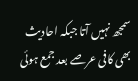سمجھ نہیں آتا جبکہ احادیث بھی کافی عرصے بعد جمع ہوئی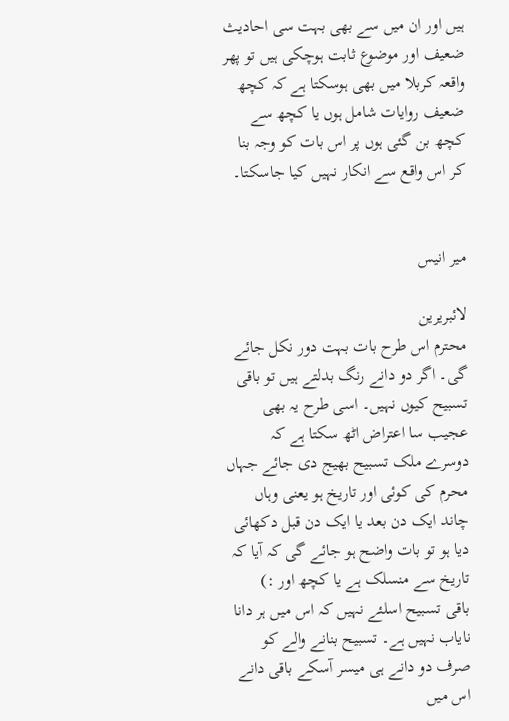ہیں اور ان میں سے بھی بہت سی احادیث ضعیف اور موضوع ثابت ہوچکی ہیں تو پھر واقعہ کربلا میں بھی ہوسکتا ہے کہ کچھ ضعیف روایات شامل ہوں یا کچھ سے کچھ بن گئی ہوں پر اس بات کو وجہ بنا کر اس واقع سے انکار نہیں کیا جاسکتا۔


میر انیس

لائبریرین
محترم اس طرح بات بہت دور نکل جائے گی۔ اگر دو دانے رنگ بدلتے ہیں تو باقی تسبیح کیوں نہیں۔ اسی طرح یہ بھی عجیب سا اعتراض اٹھ سکتا ہے کہ دوسرے ملک تسبیح بھیج دی جائے جہاں محرم کی کوئی اور تاریخ ہو یعنی وہاں چاند ایک دن بعد یا ایک دن قبل دکھائی دیا ہو تو بات واضح ہو جائے گی کہ آیا کہ تاریخ سے منسلک ہے یا کچھ اور :)
باقی تسبیح اسلئے نہیں کہ اس میں ہر دانا نایاب نہیں ہے۔ تسبیح بنانے والے کو صرف دو دانے ہی میسر آسکے باقی دانے اس میں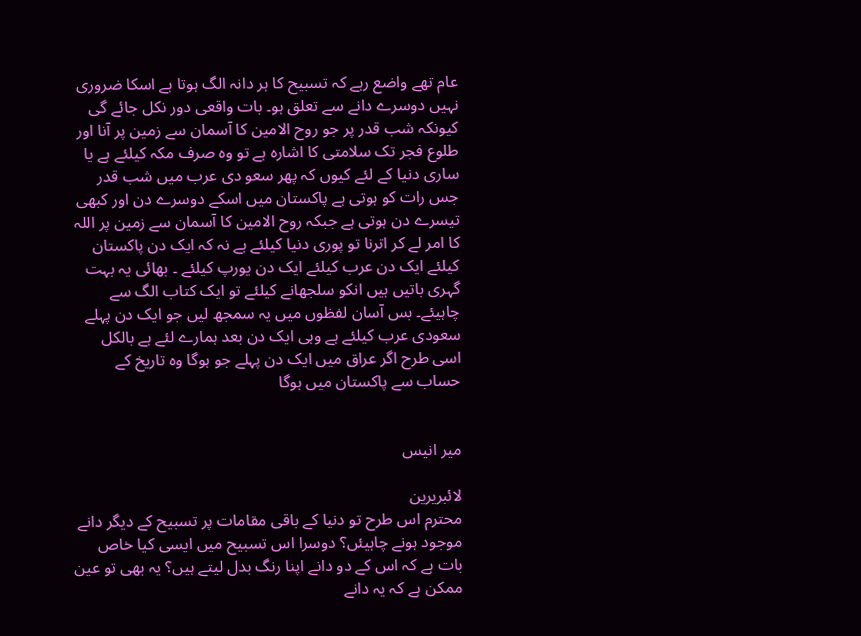عام تھے واضع رہے کہ تسبیح کا ہر دانہ الگ ہوتا ہے اسکا ضروری نہیں دوسرے دانے سے تعلق ہو۔ بات واقعی دور نکل جائے گی کیونکہ شب قدر پر جو روح الامین کا آسمان سے زمین پر آنا اور طلوع فجر تک سلامتی کا اشارہ ہے تو وہ صرف مکہ کیلئے ہے یا ساری دنیا کے لئے کیوں کہ پھر سعو دی عرب میں شب قدر جس رات کو ہوتی ہے پاکستان میں اسکے دوسرے دن اور کبھی تیسرے دن ہوتی ہے جبکہ روح الامین کا آسمان سے زمین پر اللہ کا امر لے کر اترنا تو پوری دنیا کیلئے ہے نہ کہ ایک دن پاکستان کیلئے ایک دن عرب کیلئے ایک دن یورپ کیلئے ۔ بھائی یہ بہت گہری باتیں ہیں انکو سلجھانے کیلئے تو ایک کتاب الگ سے چاہیئے۔ بس آسان لفظوں میں یہ سمجھ لیں جو ایک دن پہلے سعودی عرب کیلئے ہے وہی ایک دن بعد ہمارے لئے ہے بالکل اسی طرح اگر عراق میں ایک دن پہلے جو ہوگا وہ تاریخ کے حساب سے پاکستان میں ہوگا


میر انیس

لائبریرین
محترم اس طرح تو دنیا کے باقی مقامات پر تسبیح کے دیگر دانے موجود ہونے چاہیئں؟ دوسرا اس تسبیح میں ایسی کیا خاص بات ہے کہ اس کے دو دانے اپنا رنگ بدل لیتے ہیں؟ یہ بھی تو عین ممکن ہے کہ یہ دانے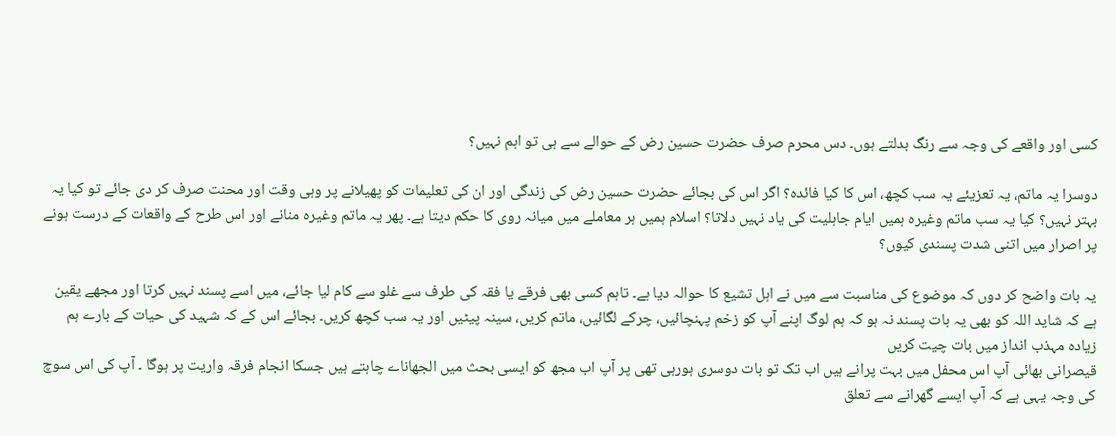کسی اور واقعے کی وجہ سے رنگ بدلتے ہوں۔ دس محرم صرف حضرت حسین رض کے حوالے سے ہی تو اہم نہیں؟

دوسرا یہ ماتم، یہ تعزیئے یہ سب کچھ، اس کا کیا فائدہ؟ اگر اس کی بجائے حضرت حسین رض کی زندگی اور ان کی تعلیمات کو پھیلانے پر وہی وقت اور محنت صرف کر دی جائے تو کیا یہ بہتر نہیں؟ کیا یہ سب ماتم وغیرہ ہمیں ایام جاہلیت کی یاد نہیں دلاتا؟ اسلام ہمیں ہر معاملے میں میانہ روی کا حکم دیتا ہے۔ پھر یہ ماتم وغیرہ منانے اور اس طرح کے واقعات کے درست ہونے پر اصرار میں اتنی شدت پسندی کیوں؟

یہ بات واضح کر دوں کہ موضوع کی مناسبت سے میں نے اہل تشیع کا حوالہ دیا ہے۔ تاہم کسی بھی فرقے یا فقہ کی طرف سے غلو سے کام لیا جائے، میں اسے پسند نہیں کرتا اور مجھے یقین ہے کہ شاید اللہ کو بھی یہ بات پسند نہ ہو کہ ہم لوگ اپنے آپ کو زخم پہنچائیں، چرکے لگائیں، ماتم کریں، سینہ پیٹیں اور یہ سب کچھ کریں۔ بجائے اس کے کہ شہید کی حیات کے بارے ہم زیادہ مہذب انداز میں بات چیت کریں
قیصرانی بھائی آپ اس محفل میں بہت پرانے ہیں اب تک تو بات دوسری ہورہی تھی پر آپ اب مجھ کو ایسی بحث میں الجھاناے چاہتے ہیں جسکا انجام فرقہ واریت پر ہوگا ۔ آپ کی اس سوچ کی وجہ یہی ہے کہ آپ ایسے گھرانے سے تعلق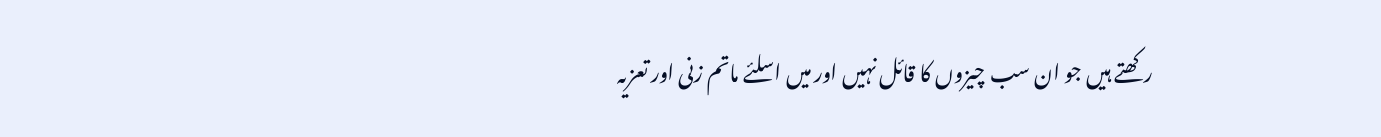رکھتے ہیں جو ان سب چیزوں کا قائل نہیں اور میں اسلئے ماتم زنی اور تعزیہ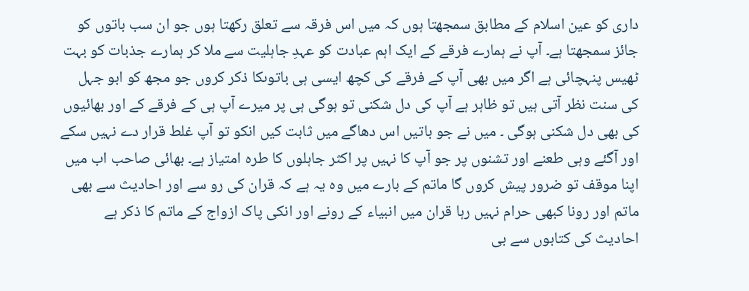داری کو عین اسلام کے مطابق سمجھتا ہوں کہ میں اس فرقہ سے تعلق رکھتا ہوں جو ان سب باتوں کو جائز سمجھتا ہے۔ آپ نے ہمارے فرقے کے ایک اہم عبادت کو عہدِ جاہلیت سے ملا کر ہمارے جذبات کو بہت ٹھیس پنہچائی ہے اگر میں بھی آپ کے فرقے کی کچھ ایسی ہی باتوںکا ذکر کروں جو مجھ کو ابو جہل کی سنت نظر آتی ہیں تو ظاہر ہے آپ کی دل شکنی تو ہوگی ہی پر میرے آپ ہی کے فرقے کے اور بھائیوں کی بھی دل شکنی ہوگی ۔ میں نے جو باتیں اس دھاگے میں ثابت کیں انکو تو آپ غلط قرار دے نہیں سکے اور آگئے وہی طعنے اور تشنوں پر جو آپ کا نہیں پر اکثر جاہلوں کا طرہ امتیاز ہے۔ بھائی صاحب اب میں اپنا موقف تو ضرور پیش کروں گا ماتم کے بارے میں وہ یہ ہے کہ قران کی رو سے اور احادیث سے بھی ماتم اور رونا کبھی حرام نہیں رہا قران میں انبیاء کے رونے اور انکی پاک ازواج کے ماتم کا ذکر ہے احادیث کی کتابوں سے بی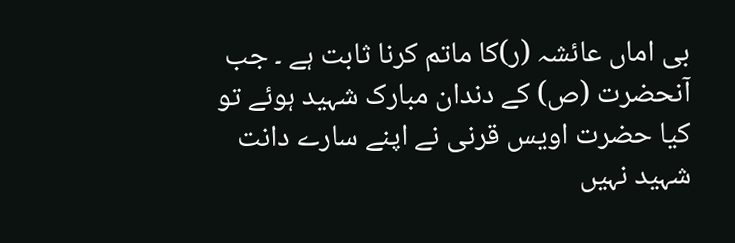بی اماں عائشہ (ر)کا ماتم کرنا ثابت ہے ۔ جب آنحضرت (ص) کے دندان مبارک شہید ہوئے تو کیا حضرت اویس قرنی نے اپنے سارے دانت شہید نہیں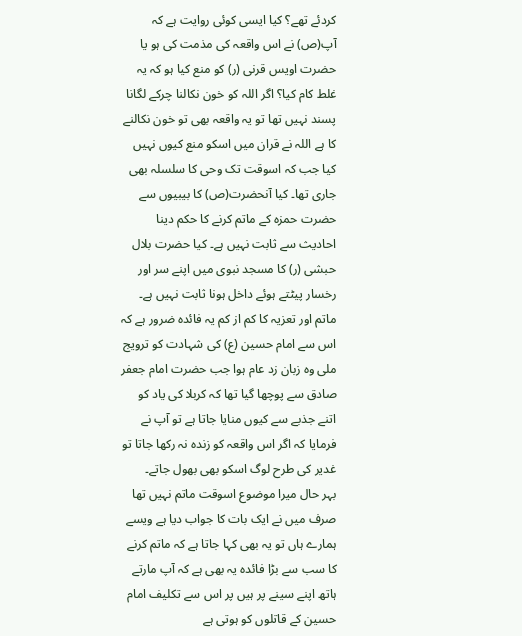کردئے تھے؟ کیا ایسی کوئی روایت ہے کہ آپ(ص) نے اس واقعہ کی مذمت کی ہو یا حضرت اویس قرنی (ر) کو منع کیا ہو کہ یہ غلط کام کیا؟ اگر اللہ کو خون نکالنا چرکے لگانا پسند نہیں تھا تو یہ واقعہ بھی تو خون نکالنے کا ہے اللہ نے قران میں اسکو منع کیوں نہیں کیا جب کہ اسوقت تک وحی کا سلسلہ بھی جاری تھا۔ کیا آنحضرت(ص) کا بیبیوں سے حضرت حمزہ کے ماتم کرنے کا حکم دینا احادیث سے ثابت نہیں ہے۔ کیا حضرت بلال حبشی (ر) کا مسجد نبوی میں اپنے سر اور رخسار پیٹتے ہوئے داخل ہونا ثابت نہیں ہے۔
ماتم اور تعزیہ کا کم از کم یہ فائدہ ضرور ہے کہ اس سے امام حسین (ع) کی شہادت کو ترویج ملی وہ زبان زد عام ہوا جب حضرت امام جعفر صادق سے پوچھا گیا تھا کہ کربلا کی یاد کو اتنے جذبے سے کیوں منایا جاتا ہے تو آپ نے فرمایا کہ اگر اس واقعہ کو زندہ نہ رکھا جاتا تو غدیر کی طرح لوگ اسکو بھی بھول جاتے۔
بہر حال میرا موضوع اسوقت ماتم نہیں تھا صرف میں نے ایک بات کا جواب دیا ہے ویسے ہمارے ہاں تو یہ بھی کہا جاتا ہے کہ ماتم کرنے کا سب سے بڑا فائدہ یہ بھی ہے کہ آپ مارتے ہاتھ اپنے سینے پر ہیں پر اس سے تکلیف امام حسین کے قاتلوں کو ہوتی ہے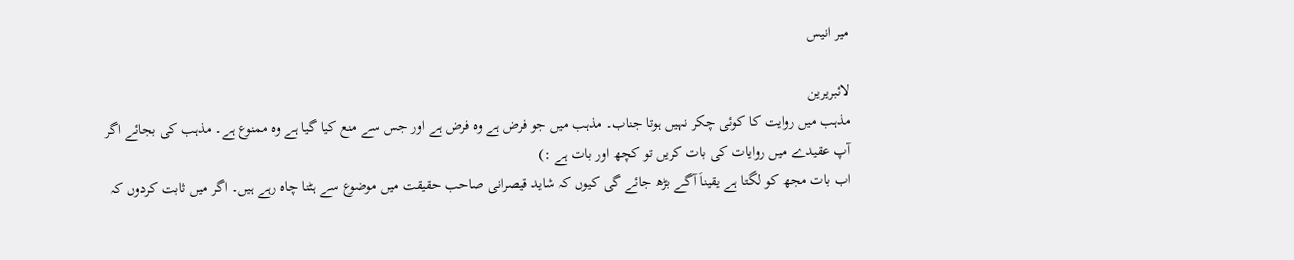میر انیس

لائبریرین
مذہب میں روایت کا کوئی چکر نہیں ہوتا جناب۔ مذہب میں جو فرض ہے وہ فرض ہے اور جس سے منع کیا گیا ہے وہ ممنوع ہے۔ مذہب کی بجائے اگر آپ عقیدے میں روایات کی بات کریں تو کچھ اور بات ہے :)
اب بات مجھ کو لگتا ہے یقیناَ آگے بڑھ جائے گی کیوں کہ شاید قیصرانی صاحب حقیقت میں موضوع سے ہٹنا چاہ رہے ہیں۔ اگر میں ثابت کردوں کہ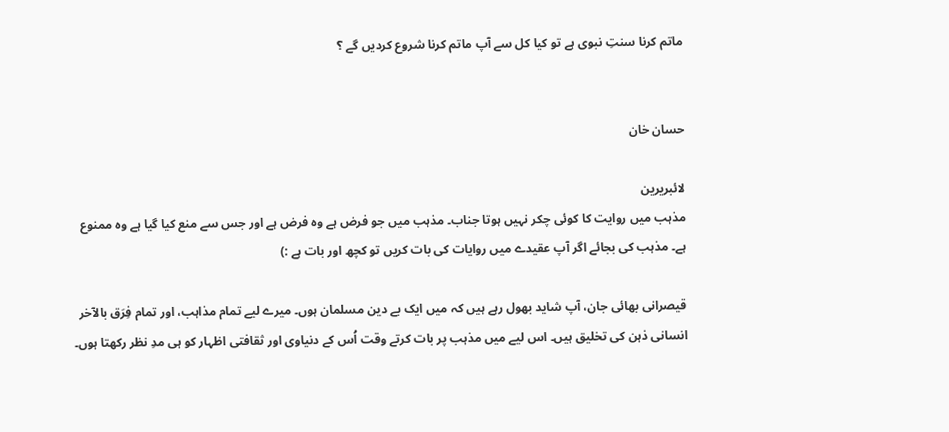ماتم کرنا سنتِ نبوی ہے تو کیا کل سے آپ ماتم کرنا شروع کردیں گے ؟


حسان خان

لائبریرین
مذہب میں روایت کا کوئی چکر نہیں ہوتا جناب۔ مذہب میں جو فرض ہے وہ فرض ہے اور جس سے منع کیا گیا ہے وہ ممنوع ہے۔ مذہب کی بجائے اگر آپ عقیدے میں روایات کی بات کریں تو کچھ اور بات ہے :)

قیصرانی بھائی جان، آپ شاید بھول رہے ہیں کہ میں ایک بے دین مسلمان ہوں۔ میرے لیے تمام مذاہب، اور تمام فِرَق بالآخر انسانی ذہن کی تخلیق ہیں۔ اس لیے میں مذہب پر بات کرتے وقت اُس کے دنیاوی اور ثقافتی اظہار کو ہی مدِ نظر رکھتا ہوں۔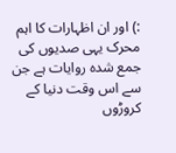:) اور ان اظہارات کا اہم محرک یہی صدیوں کی جمع شدہ روایات ہے جن سے اس وقت دنیا کے کروڑوں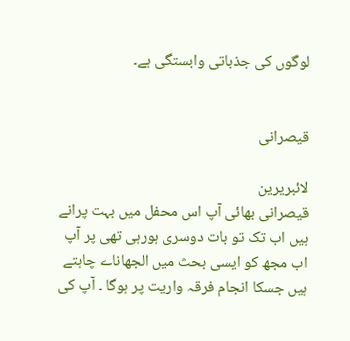لوگوں کی جذباتی وابستگی ہے۔


قیصرانی

لائبریرین
قیصرانی بھائی آپ اس محفل میں بہت پرانے ہیں اب تک تو بات دوسری ہورہی تھی پر آپ اب مجھ کو ایسی بحث میں الجھاناے چاہتے ہیں جسکا انجام فرقہ واریت پر ہوگا ۔ آپ کی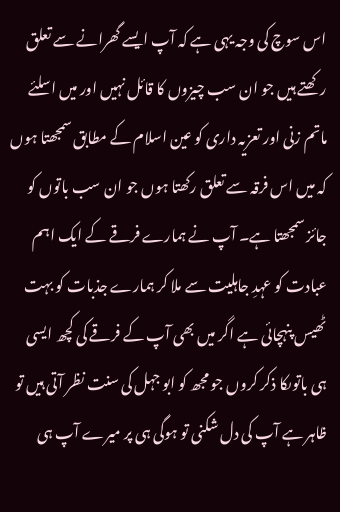اس سوچ کی وجہ یہی ہے کہ آپ ایسے گھرانے سے تعلق رکھتے ہیں جو ان سب چیزوں کا قائل نہیں اور میں اسلئے ماتم زنی اور تعزیہ داری کو عین اسلام کے مطابق سمجھتا ہوں کہ میں اس فرقہ سے تعلق رکھتا ہوں جو ان سب باتوں کو جائز سمجھتا ہے۔ آپ نے ہمارے فرقے کے ایک اہم عبادت کو عہدِ جاہلیت سے ملا کر ہمارے جذبات کو بہت ٹھیس پنہچائی ہے اگر میں بھی آپ کے فرقے کی کچھ ایسی ہی باتوںکا ذکر کروں جو مجھ کو ابو جہل کی سنت نظر آتی ہیں تو ظاہر ہے آپ کی دل شکنی تو ہوگی ہی پر میرے آپ ہی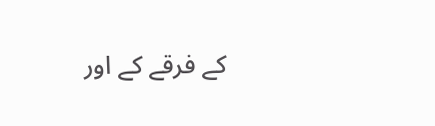کے فرقے کے اور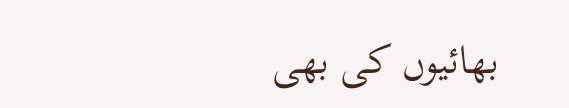بھائیوں کی بھی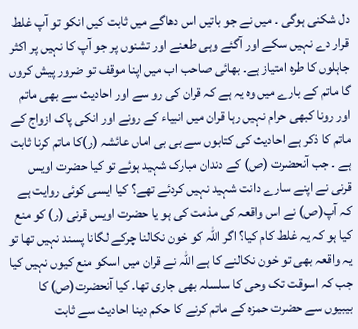دل شکنی ہوگی ۔ میں نے جو باتیں اس دھاگے میں ثابت کیں انکو تو آپ غلط قرار دے نہیں سکے اور آگئے وہی طعنے اور تشنوں پر جو آپ کا نہیں پر اکثر جاہلوں کا طرہ امتیاز ہے۔ بھائی صاحب اب میں اپنا موقف تو ضرور پیش کروں گا ماتم کے بارے میں وہ یہ ہے کہ قران کی رو سے اور احادیث سے بھی ماتم اور رونا کبھی حرام نہیں رہا قران میں انبیاء کے رونے اور انکی پاک ازواج کے ماتم کا ذکر ہے احادیث کی کتابوں سے بی بی اماں عائشہ (ر)کا ماتم کرنا ثابت ہے ۔ جب آنحضرت (ص) کے دندان مبارک شہید ہوئے تو کیا حضرت اویس قرنی نے اپنے سارے دانت شہید نہیں کردئے تھے؟ کیا ایسی کوئی روایت ہے کہ آپ(ص) نے اس واقعہ کی مذمت کی ہو یا حضرت اویس قرنی (ر) کو منع کیا ہو کہ یہ غلط کام کیا؟ اگر اللہ کو خون نکالنا چرکے لگانا پسند نہیں تھا تو یہ واقعہ بھی تو خون نکالنے کا ہے اللہ نے قران میں اسکو منع کیوں نہیں کیا جب کہ اسوقت تک وحی کا سلسلہ بھی جاری تھا۔ کیا آنحضرت(ص) کا بیبیوں سے حضرت حمزہ کے ماتم کرنے کا حکم دینا احادیث سے ثابت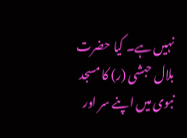نہیں ہے۔ کیا حضرت بلال حبشی (ر) کا مسجد نبوی میں اپنے سر اور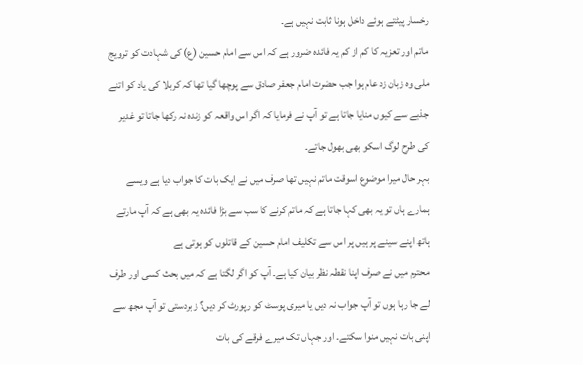رخسار پیٹتے ہوئے داخل ہونا ثابت نہیں ہے۔
ماتم اور تعزیہ کا کم از کم یہ فائدہ ضرور ہے کہ اس سے امام حسین (ع) کی شہادت کو ترویج ملی وہ زبان زد عام ہوا جب حضرت امام جعفر صادق سے پوچھا گیا تھا کہ کربلا کی یاد کو اتنے جذبے سے کیوں منایا جاتا ہے تو آپ نے فرمایا کہ اگر اس واقعہ کو زندہ نہ رکھا جاتا تو غدیر کی طرح لوگ اسکو بھی بھول جاتے۔
بہر حال میرا موضوع اسوقت ماتم نہیں تھا صرف میں نے ایک بات کا جواب دیا ہے ویسے ہمارے ہاں تو یہ بھی کہا جاتا ہے کہ ماتم کرنے کا سب سے بڑا فائدہ یہ بھی ہے کہ آپ مارتے ہاتھ اپنے سینے پر ہیں پر اس سے تکلیف امام حسین کے قاتلوں کو ہوتی ہے
محترم میں نے صرف اپنا نقطہ نظر بیان کیا ہے۔ آپ کو اگر لگتا ہے کہ میں بحث کسی اور طرف لے جا رہا ہوں تو آپ جواب نہ دیں یا میری پوسٹ کو رپورٹ کر دیں؟ زبردستی تو آپ مجھ سے اپنی بات نہیں منوا سکتے۔ اور جہاں تک میرے فرقے کی بات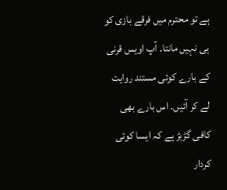ہے تو محترم میں فرقے بازی کو ہی نہیں مانتا۔ آپ اویس قرنی کے بارے کوئی مستند روایت لے کر آئیں۔ اس بارے بھی کافی گڑبڑ ہے کہ ایسا کوئی کردار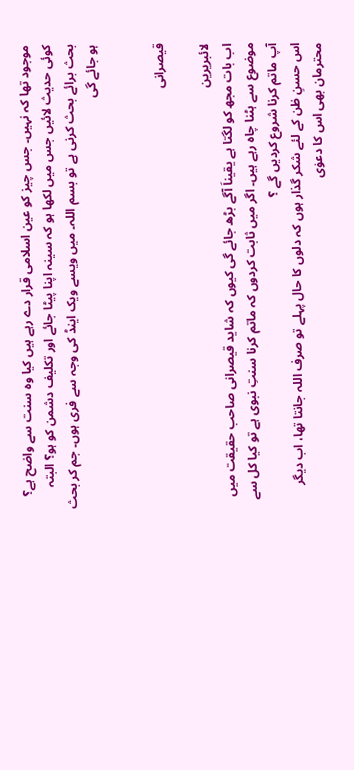موجود تھا کہ نہیں۔ جس چیز کو عین اسلامی قرار دے رہے ہیں کیا وہ سنت سے واضح ہے؟ کوئی حدیث لائیں جس میں لکھا ہو کہ سینہ اپنا پیٹا جائے اور تکلیف دشمن کو ہو؟ البتہ بحث برائے بحث کرنی ہے تو بسم اللہ۔ میں ویسے ویک اینڈ کی وجہ سے فری ہوں۔ جم کر بحث ہو جائے گی


قیصرانی

لائبریرین
اب بات مجھ کو لگتا ہے یقیناَ آگے بڑھ جائے گی کیوں کہ شاید قیصرانی صاحب حقیقت میں موضوع سے ہٹنا چاہ رہے ہیں۔ اگر میں ثابت کردوں کہ ماتم کرنا سنتِ نبوی ہے تو کیا کل سے آپ ماتم کرنا شروع کردیں گے ؟
اس حسنِ ظن کے لئے شکر گذار ہوں کہ دلوں کا حال پہلے تو صرف اللہ جانتا تھا، اب دیگر محترمان بھی اس کا دعوٰی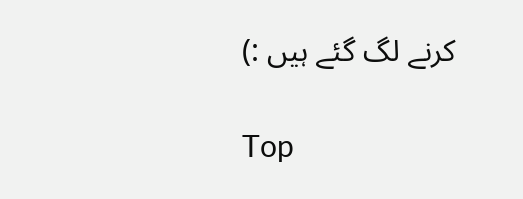کرنے لگ گئے ہیں :)

Top